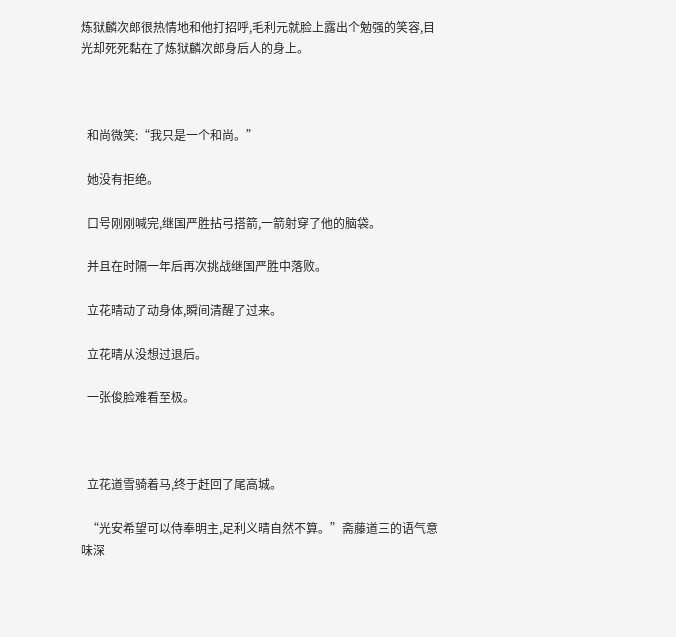炼狱麟次郎很热情地和他打招呼,毛利元就脸上露出个勉强的笑容,目光却死死黏在了炼狱麟次郎身后人的身上。



  和尚微笑:“我只是一个和尚。”

  她没有拒绝。

  口号刚刚喊完,继国严胜拈弓搭箭,一箭射穿了他的脑袋。

  并且在时隔一年后再次挑战继国严胜中落败。

  立花晴动了动身体,瞬间清醒了过来。

  立花晴从没想过退后。

  一张俊脸难看至极。



  立花道雪骑着马,终于赶回了尾高城。

  “光安希望可以侍奉明主,足利义晴自然不算。”斋藤道三的语气意味深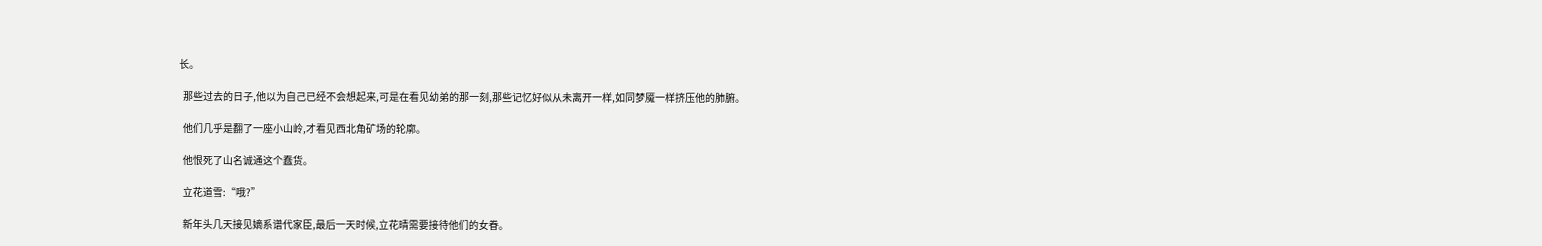长。

  那些过去的日子,他以为自己已经不会想起来,可是在看见幼弟的那一刻,那些记忆好似从未离开一样,如同梦魇一样挤压他的肺腑。

  他们几乎是翻了一座小山岭,才看见西北角矿场的轮廓。

  他恨死了山名诚通这个蠢货。

  立花道雪:“哦?”

  新年头几天接见嫡系谱代家臣,最后一天时候,立花晴需要接待他们的女眷。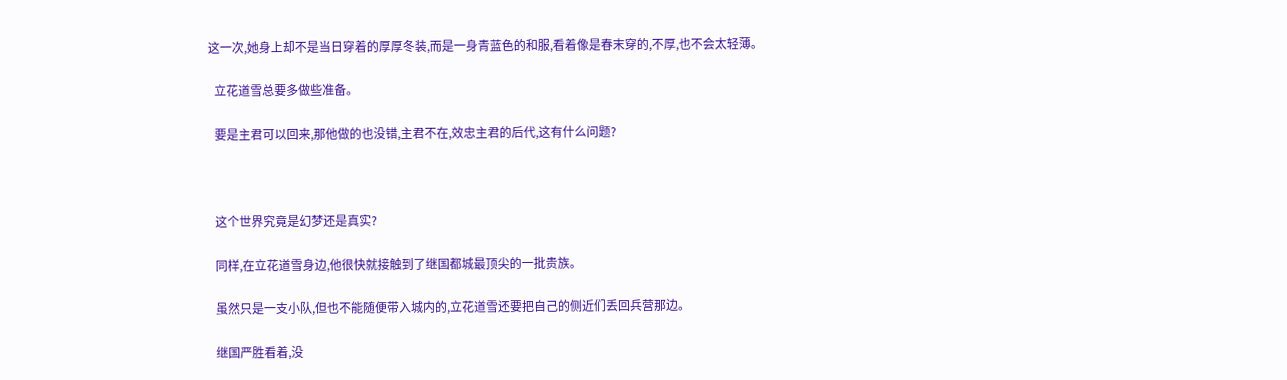这一次,她身上却不是当日穿着的厚厚冬装,而是一身青蓝色的和服,看着像是春末穿的,不厚,也不会太轻薄。

  立花道雪总要多做些准备。

  要是主君可以回来,那他做的也没错,主君不在,效忠主君的后代,这有什么问题?



  这个世界究竟是幻梦还是真实?

  同样,在立花道雪身边,他很快就接触到了继国都城最顶尖的一批贵族。

  虽然只是一支小队,但也不能随便带入城内的,立花道雪还要把自己的侧近们丢回兵营那边。

  继国严胜看着,没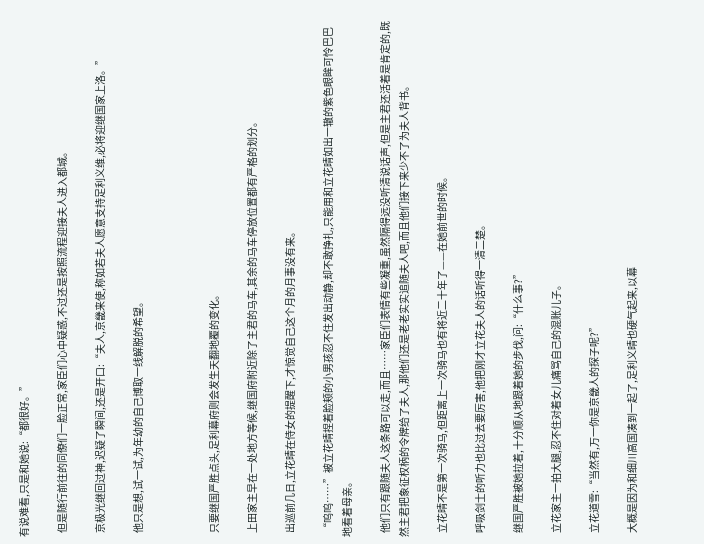有说难看,只是和她说:“都很好。”

  但是随行前往的同僚们一脸正常,家臣们心中疑惑,不过还是按照流程迎接夫人进入都城。

  京极光继回过神,迟疑了瞬间,还是开口:“夫人,京畿来使,称如若夫人愿意支持足利义维,必将迎继国家上洛。”

  他只是想,试一试,为年幼的自己博取一线解脱的希望。



  只要继国严胜点头,足利幕府则会发生天翻地覆的变化。

  上田家主早在一处地方等候,继国府附近除了主君的马车,其余的马车停放位置都有严格的划分。

  出巡前几日,立花晴在侍女的提醒下,才惊觉自己这个月的月事没有来。

  “呜呜……”被立花晴捏着脸颊的小男孩忍不住发出动静,却不敢挣扎,只能用和立花晴如出一辙的紫色眼眸可怜巴巴地看着母亲。

  他们只有跟随夫人这条路可以走,而且……家臣们表情有些凝重,虽然隔得远没听清说话声,但是主君还活着是肯定的,既然主君把象征权柄的令牌给了夫人,那他们还是老老实实追随夫人吧,而且他们接下来少不了为夫人背书。

  立花晴不是第一次骑马,但距离上一次骑马也有将近二十年了——在她前世的时候。

  呼吸剑士的听力也比过去要厉害,他把刚才立花夫人的话听得一清二楚。

  继国严胜被她拉着,十分顺从地跟着她的步伐,问:“什么事?”

  立花家主一拍大腿,忍不住对着女儿痛骂自己的混账儿子。

  立花道雪:“当然有,万一你是京畿人的探子呢?”

  大概是因为和细川高国凑到一起了,足利义晴也硬气起来,以幕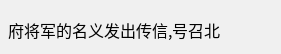府将军的名义发出传信,号召北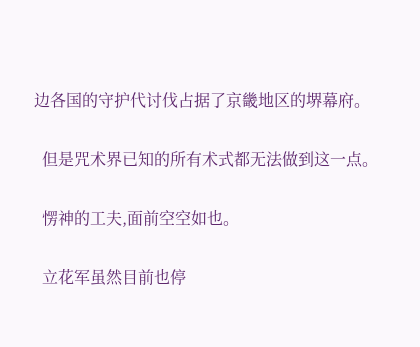边各国的守护代讨伐占据了京畿地区的堺幕府。

  但是咒术界已知的所有术式都无法做到这一点。

  愣神的工夫,面前空空如也。

  立花军虽然目前也停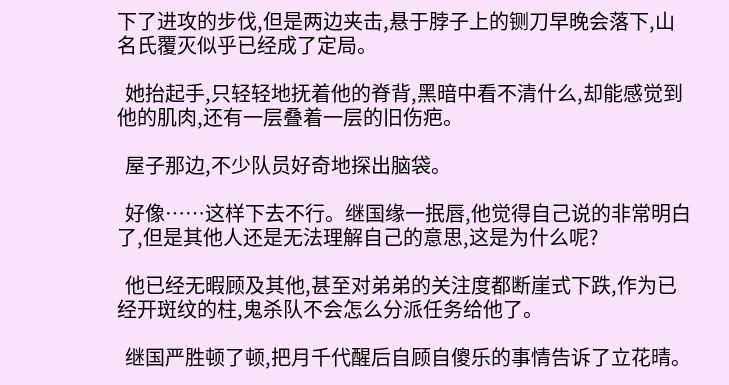下了进攻的步伐,但是两边夹击,悬于脖子上的铡刀早晚会落下,山名氏覆灭似乎已经成了定局。

  她抬起手,只轻轻地抚着他的脊背,黑暗中看不清什么,却能感觉到他的肌肉,还有一层叠着一层的旧伤疤。

  屋子那边,不少队员好奇地探出脑袋。

  好像……这样下去不行。继国缘一抿唇,他觉得自己说的非常明白了,但是其他人还是无法理解自己的意思,这是为什么呢?

  他已经无暇顾及其他,甚至对弟弟的关注度都断崖式下跌,作为已经开斑纹的柱,鬼杀队不会怎么分派任务给他了。

  继国严胜顿了顿,把月千代醒后自顾自傻乐的事情告诉了立花晴。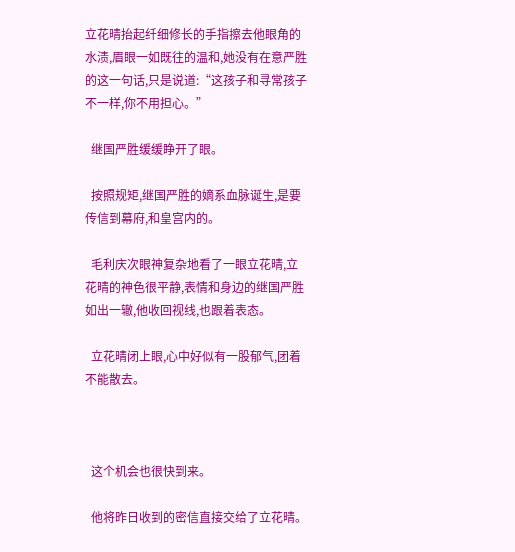立花晴抬起纤细修长的手指擦去他眼角的水渍,眉眼一如既往的温和,她没有在意严胜的这一句话,只是说道:“这孩子和寻常孩子不一样,你不用担心。”

  继国严胜缓缓睁开了眼。

  按照规矩,继国严胜的嫡系血脉诞生,是要传信到幕府,和皇宫内的。

  毛利庆次眼神复杂地看了一眼立花晴,立花晴的神色很平静,表情和身边的继国严胜如出一辙,他收回视线,也跟着表态。

  立花晴闭上眼,心中好似有一股郁气,团着不能散去。



  这个机会也很快到来。

  他将昨日收到的密信直接交给了立花晴。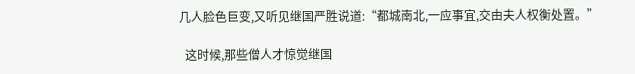几人脸色巨变,又听见继国严胜说道:“都城南北,一应事宜,交由夫人权衡处置。”

  这时候,那些僧人才惊觉继国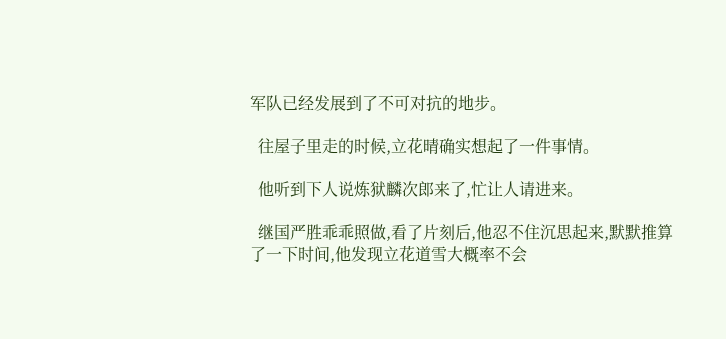军队已经发展到了不可对抗的地步。

  往屋子里走的时候,立花晴确实想起了一件事情。

  他听到下人说炼狱麟次郎来了,忙让人请进来。

  继国严胜乖乖照做,看了片刻后,他忍不住沉思起来,默默推算了一下时间,他发现立花道雪大概率不会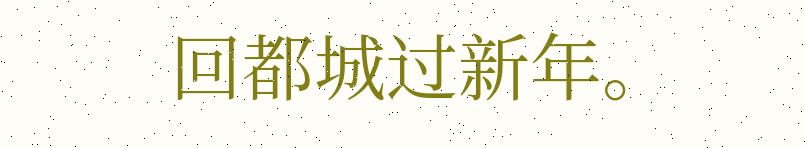回都城过新年。